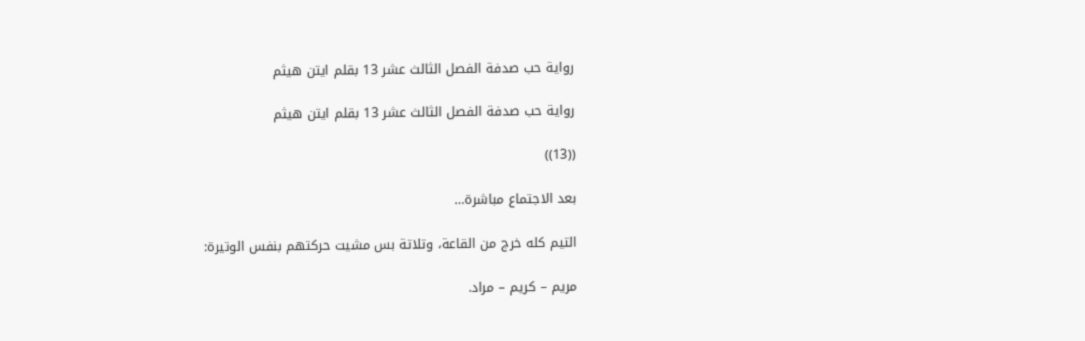رواية حب صدفة الفصل الثالث عشر 13 بقلم ايتن هيثم

رواية حب صدفة الفصل الثالث عشر 13 بقلم ايتن هيثم

((13))

بعد الاجتماع مباشرة…

التيم كله خرج من القاعة، وتلاتة بس مشيت حركتهم بنفس الوتيرة:

مريم – كريم – مراد.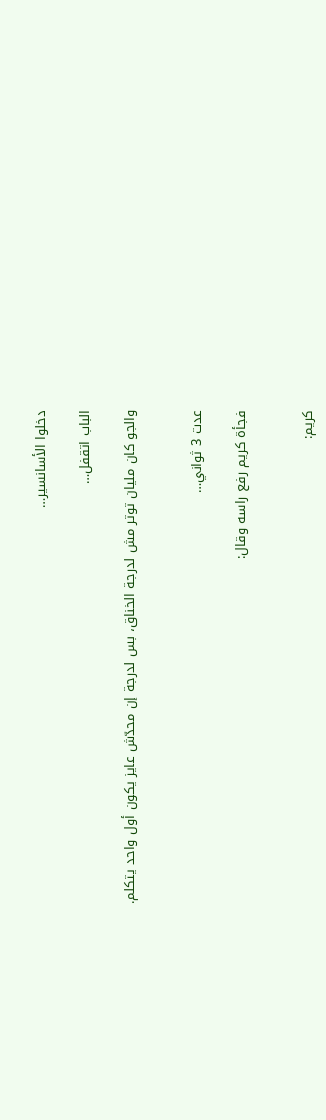دخلوا الأسانسير…

الباب اتقفل…

والجو كان مليان توتر مش لدرجة الخناق، بس لدرجة إن محدّش عايز يكون أول واحد يتكلم.


عدت 3 ثواني…

فجأة كريم رفع راسه وقال:


كريم: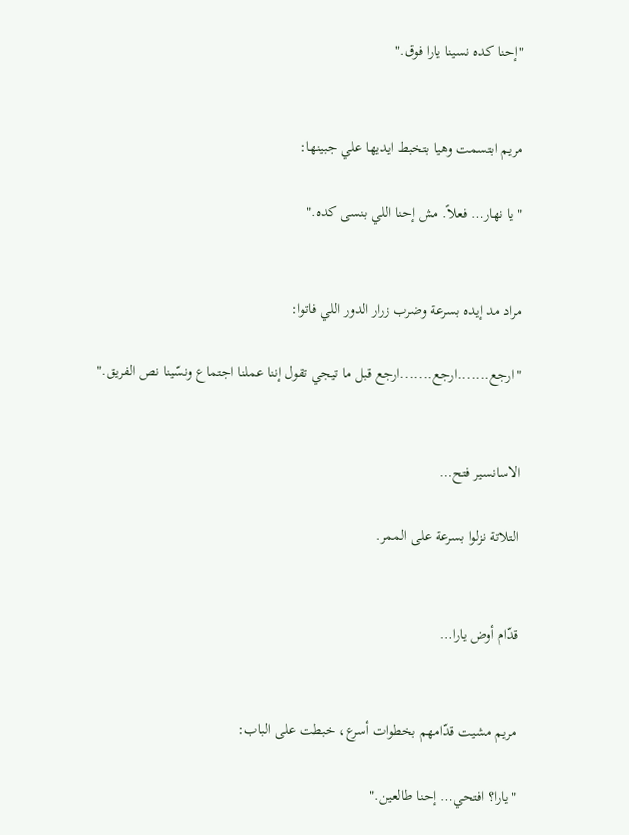"إحنا كده نسينا يارا فوق."


مريم ابتسمت وهيا بتخبط ايديها علي جبينها:

"يا نهار… فعلاً. مش إحنا اللي بنسى كده."


مراد مد إيده بسرعة وضرب زرار الدور اللي فاتوا:

"ارجع.......ارجع.......ارجع قبل ما تيجي تقول إننا عملنا اجتماع ونسّينا نص الفريق."


الاسانسير فتح…

التلاتة نزلوا بسرعة على الممر.


قدّام أوض يارا…


مريم مشيت قدّامهم بخطوات أسرع، خبطت على الباب:

"يارا؟ افتحي… إحنا طالعين."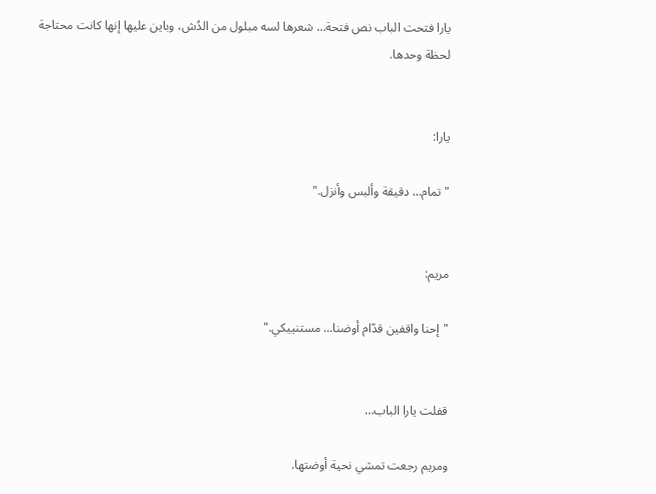يارا فتحت الباب نص فتحة… شعرها لسه مبلول من الدُش، وباين عليها إنها كانت محتاجة لحظة وحدها.


يارا:

"تمام… دقيقة وألبس وأنزل."


مريم:

"إحنا واقفين قدّام أوضنا… مستنييكي."


قفلت يارا الباب…

ومريم رجعت تمشي نحية أوضتها.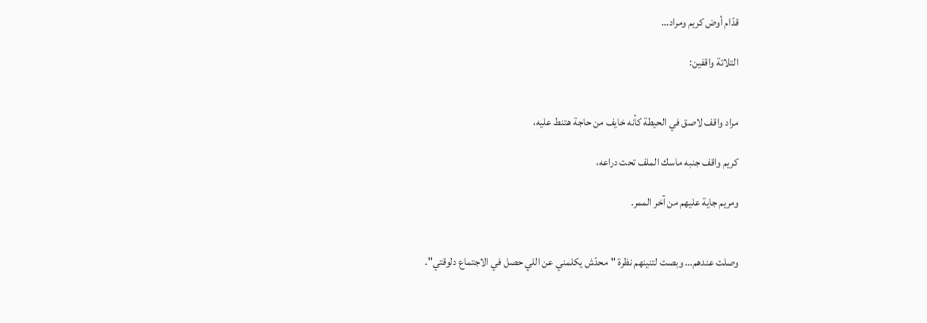قدّام أوض كريم ومراد…

التلاتة واقفين:


مراد واقف لاصق في الحيطة كأنه خايف من حاجة هتنط عليه،

كريم واقف جنبه ماسك الملف تحت دراعه،

ومريم جاية عليهم من آخر الممر.


وصلت عندهم… وبصت لتنينهم نظرة "محدّش يكلمني عن اللي حصل في الاجتماع دلوقتي".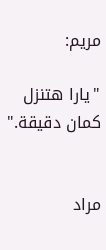مريم:

"يارا هتنزل كمان دقيقة."


مراد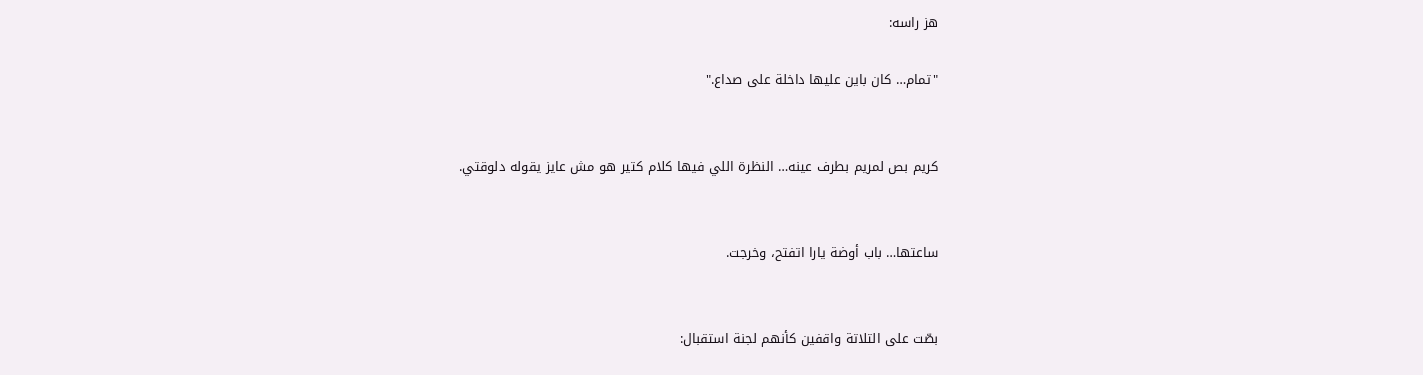هز راسه:

"تمام… كان باين عليها داخلة على صداع."


كريم بص لمريم بطرف عينه… النظرة اللي فيها كلام كتير هو مش عايز يقوله دلوقتي.


ساعتها… باب أوضة يارا اتفتح، وخرجت.


بصّت على التلاتة واقفين كأنهم لجنة استقبال: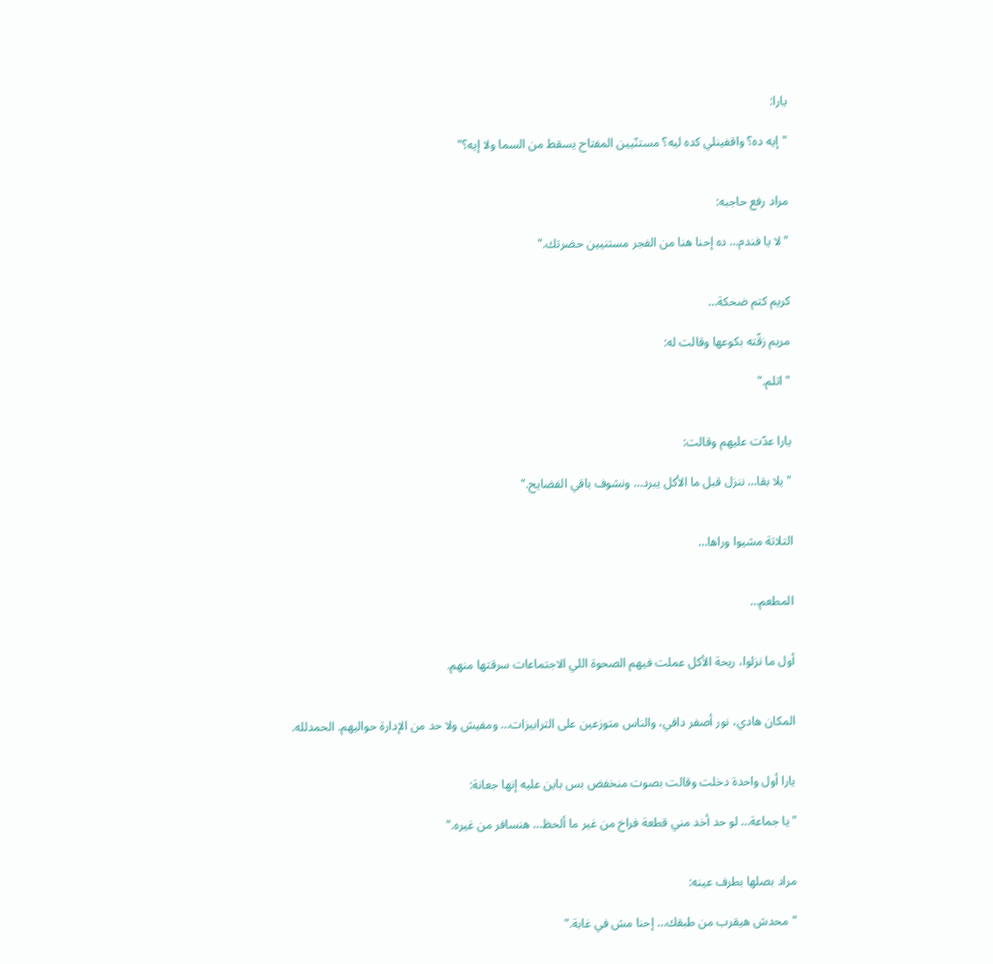يارا:

"إيه ده؟ واقفينلي كده ليه؟ مستنّيين المفتاح يسقط من السما ولا إيه؟"


مراد رفع حاجبه:

"لا يا فندم… ده إحنا هنا من الفجر مستنيين حضرتك."


كريم كتم ضحكة…

مريم زقّته بكوعها وقالت له:

"اتلم."


يارا عدّت عليهم وقالت:

"يلا بقا… ننزل قبل ما الأكل يبرد… ونشوف باقي الفضايح."


التلاتة مشيوا وراها…


المطعم…


أول ما نزلوا، ريحة الأكل عملت فيهم الصحوة اللي الاجتماعات سرقتها منهم.


المكان هادي، نور أصفر دافي، والناس متوزعين على الترابيزات… ومفيش ولا حد من الإدارة حواليهم. الحمدلله.


يارا أول واحدة دخلت وقالت بصوت منخفض بس باين عليه إنها جعانة:

"يا جماعة… لو حد أخد مني قطعة فراخ من غير ما ألحظ… هنسافر من غيره."


مراد بصلها بطرف عينه:

"محدش هيقرب من طبقك… إحنا مش في غابة."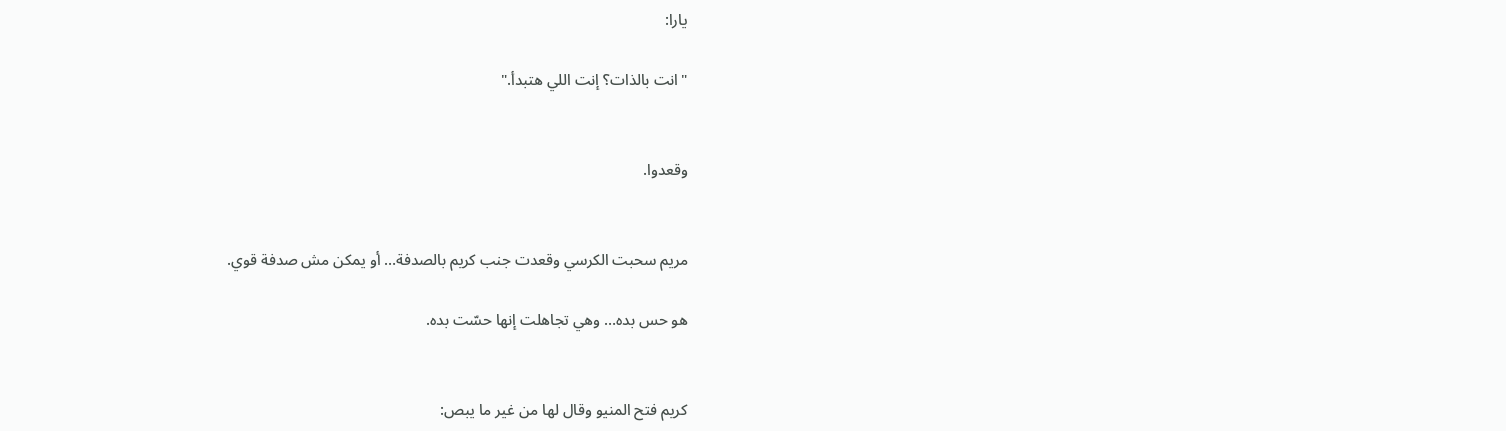يارا:

"انت بالذات؟ إنت اللي هتبدأ."


وقعدوا.


مريم سحبت الكرسي وقعدت جنب كريم بالصدفة… أو يمكن مش صدفة قوي.

هو حس بده… وهي تجاهلت إنها حسّت بده.


كريم فتح المنيو وقال لها من غير ما يبص: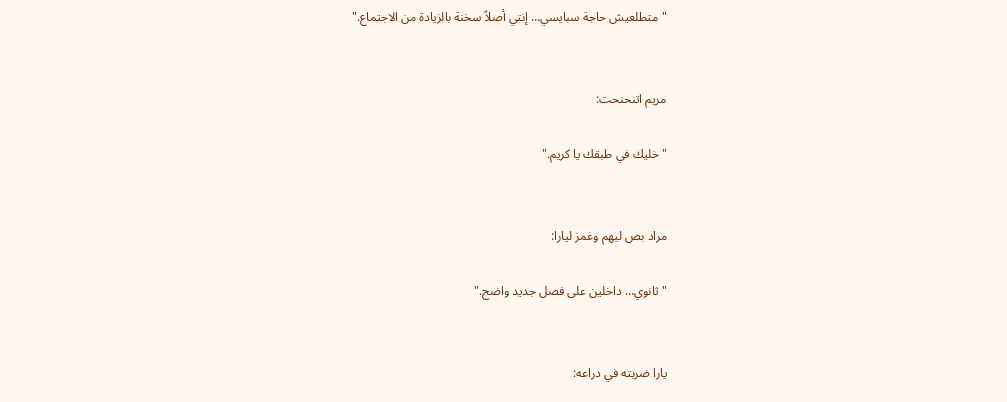"متطلعيش حاجة سبايسي… إنتي أصلاً سخنة بالزيادة من الاجتماع."


مريم اتنحنحت:

"خليك في طبقك يا كريم."


مراد بص ليهم وغمز ليارا:

"ثانوي… داخلين على فصل جديد واضح."


يارا ضربته في دراعه: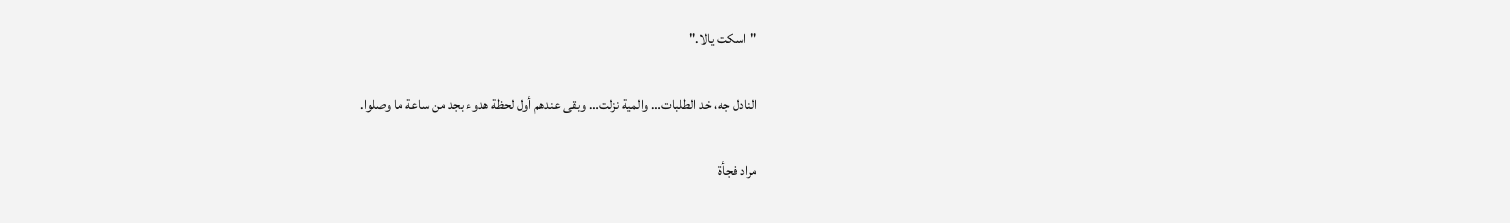"اسكت يالا."


النادل جه، خد الطلبات… والمية نزلت… وبقى عندهم أول لحظة هدوء بجد من ساعة ما وصلوا.


مراد فجأة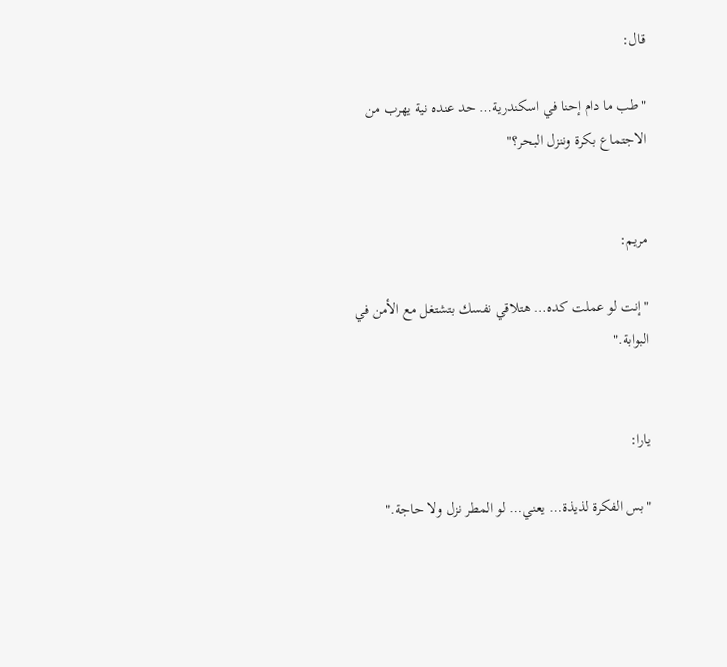قال:

"طب ما دام إحنا في اسكندرية… حد عنده نية يهرب من الاجتماع بكرة وننزل البحر؟"


مريم:

"إنت لو عملت كده… هتلاقي نفسك بتشتغل مع الأمن في البوابة."


يارا:

"بس الفكرة لذيذة… يعني… لو المطر نزل ولا حاجة."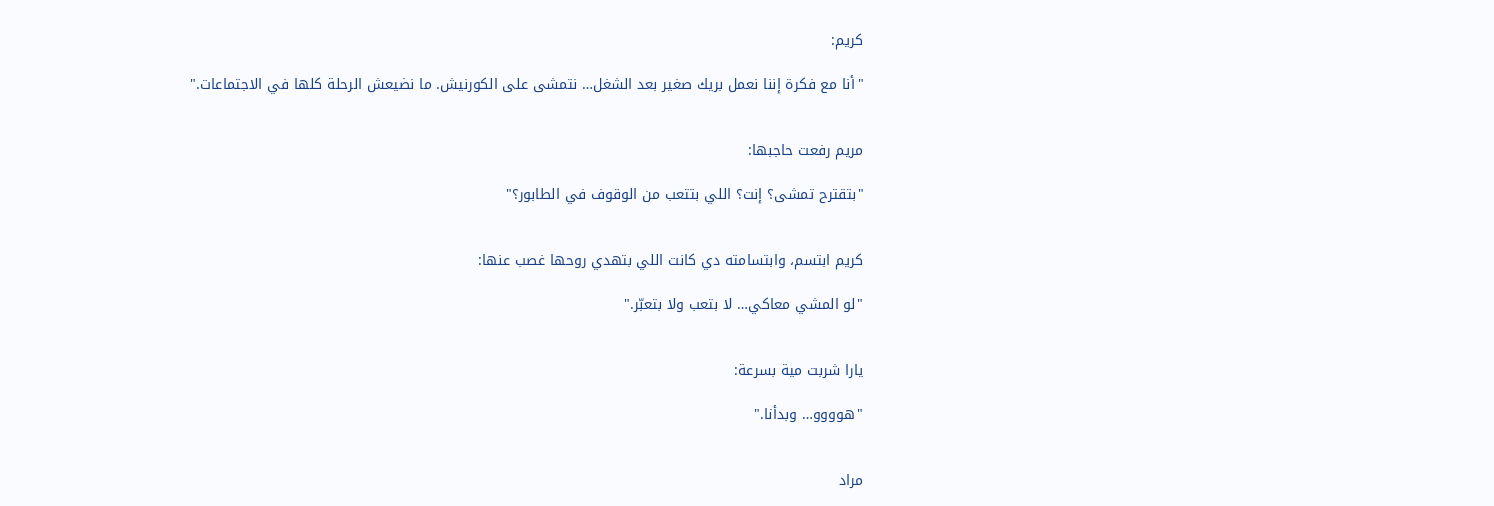كريم:

"أنا مع فكرة إننا نعمل بريك صغير بعد الشغل… نتمشى على الكورنيش. ما نضيعش الرحلة كلها في الاجتماعات."


مريم رفعت حاجبها:

"بتقترح تمشى؟ إنت؟ اللي بتتعب من الوقوف في الطابور؟"


كريم ابتسم، وابتسامته دي كانت اللي بتهدي روحها غصب عنها:

"لو المشي معاكي… لا بتعب ولا بتعبّر."


يارا شربت مية بسرعة:

"هوووو… وبدأنا."


مراد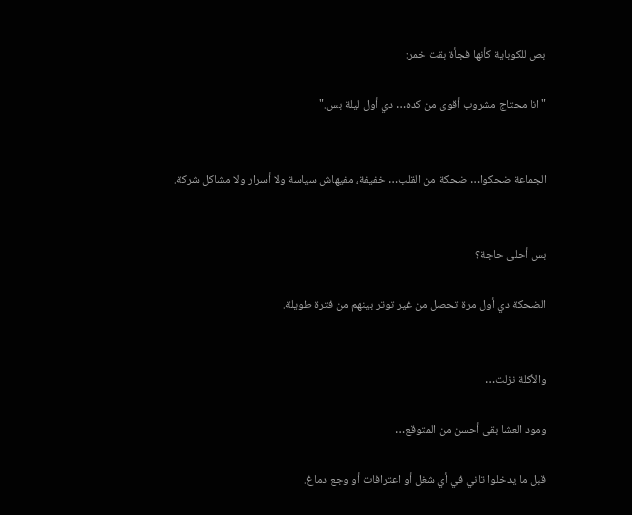بص للكوباية كأنها فجأة بقت خمر:

"انا محتاج مشروب أقوى من كده… دي أول ليلة بس."


الجماعة ضحكوا… ضحكة من القلب… خفيفة، مفيهاش سياسة ولا أسرار ولا مشاكل شركة.


بس أحلى حاجة؟

الضحكة دي أول مرة تحصل من غير توتر بينهم من فترة طويلة.


والأكلة نزلت…

ومود العشا بقى أحسن من المتوقع…

قبل ما يدخلوا تاني في أي شغل أو اعترافات أو وجع دماغ.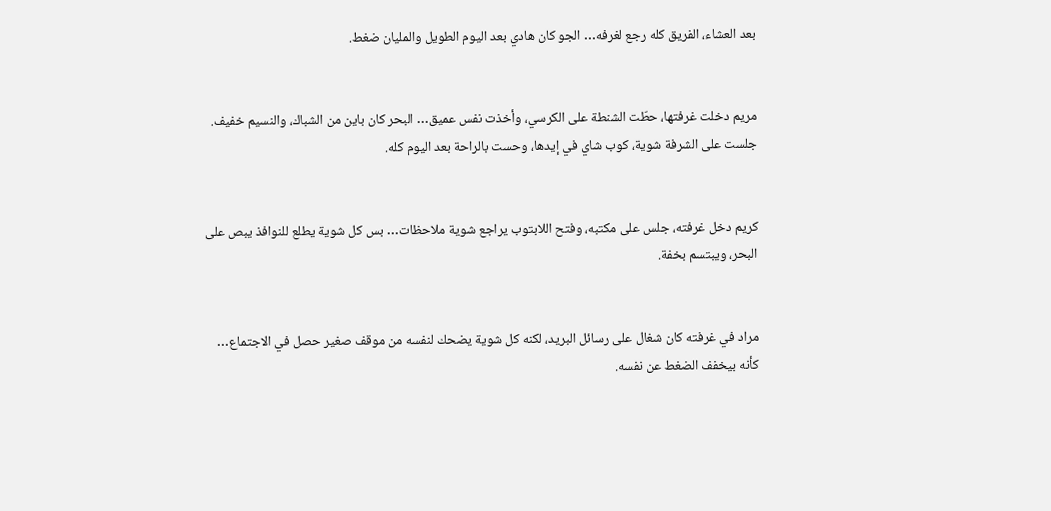بعد العشاء، الفريق كله رجع لغرفه… الجو كان هادي بعد اليوم الطويل والمليان ضغط.


مريم دخلت غرفتها، حطّت الشنطة على الكرسي، وأخذت نفس عميق… البحر كان باين من الشباك، والنسيم خفيف. جلست على الشرفة شوية، كوب شاي في إيدها، وحست بالراحة بعد اليوم كله.


كريم دخل غرفته، جلس على مكتبه، وفتح اللابتوب يراجع شوية ملاحظات… بس كل شوية يطلع للنوافذ يبص على البحر، ويبتسم بخفة.


مراد في غرفته كان شغال على رسائل البريد، لكنه كل شوية يضحك لنفسه من موقف صغير حصل في الاجتماع… كأنه بيخفف الضغط عن نفسه.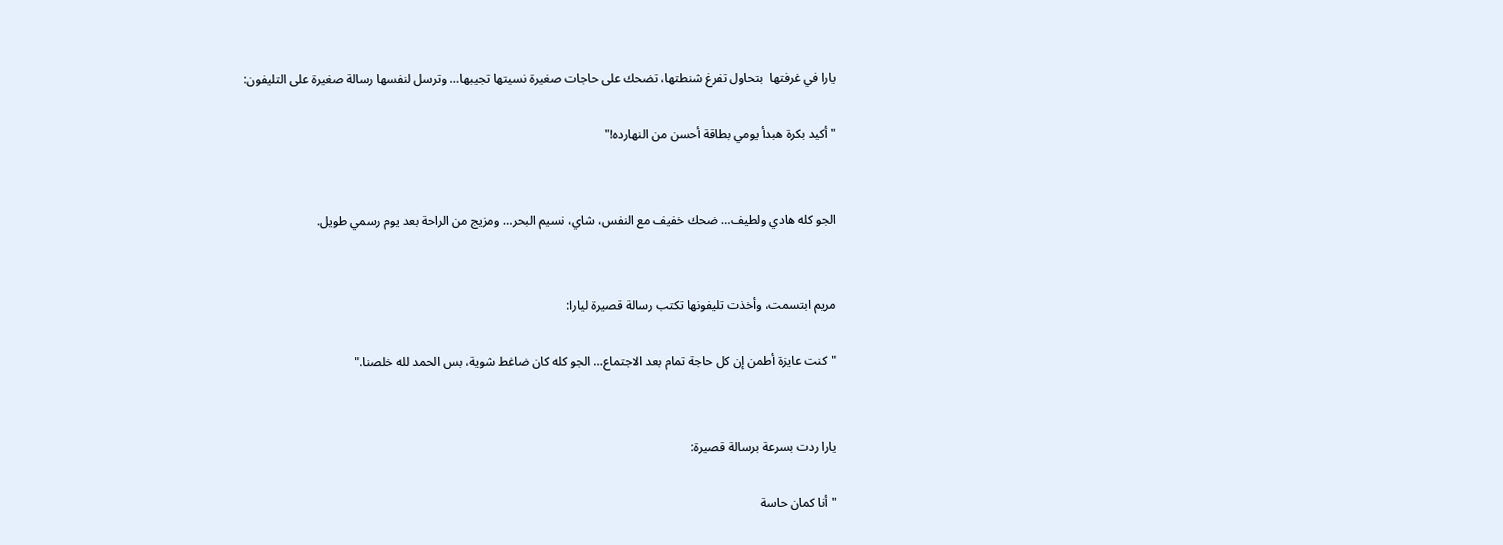يارا في غرفتها  بتحاول تفرغ شنطتها، تضحك على حاجات صغيرة نسيتها تجيبها… وترسل لنفسها رسالة صغيرة على التليفون:

"أكيد بكرة هبدأ يومي بطاقة أحسن من النهارده!"


الجو كله هادي ولطيف… ضحك خفيف مع النفس، شاي، نسيم البحر… ومزيج من الراحة بعد يوم رسمي طويل.


مريم ابتسمت، وأخذت تليفونها تكتب رسالة قصيرة ليارا:

"كنت عايزة أطمن إن كل حاجة تمام بعد الاجتماع… الجو كله كان ضاغط شوية، بس الحمد لله خلصنا."


يارا ردت بسرعة برسالة قصيرة:

"أنا كمان حاسة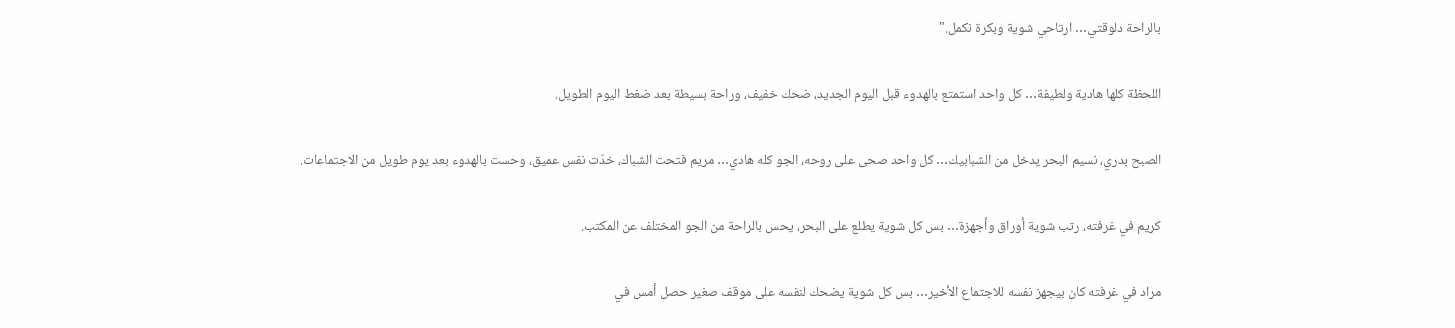بالراحة دلوقتي… ارتاحي شوية وبكرة نكمل."


اللحظة كلها هادية ولطيفة… كل واحد استمتع بالهدوء قبل اليوم الجديد، ضحك خفيف، وراحة بسيطة بعد ضغط اليوم الطويل.


الصبح بدري، نسيم البحر يدخل من الشبابيك… كل واحد صحى على روحه، الجو كله هادي… مريم فتحت الشباك، خدّت نفس عميق، وحست بالهدوء بعد يوم طويل من الاجتماعات.


كريم في غرفته، رتب شوية أوراق وأجهزة… بس كل شوية يطلع على البحر، يحس بالراحة من الجو المختلف عن المكتب.


مراد في غرفته كان بيجهز نفسه للاجتماع الأخير… بس كل شوية يضحك لنفسه على موقف صغير حصل أمس في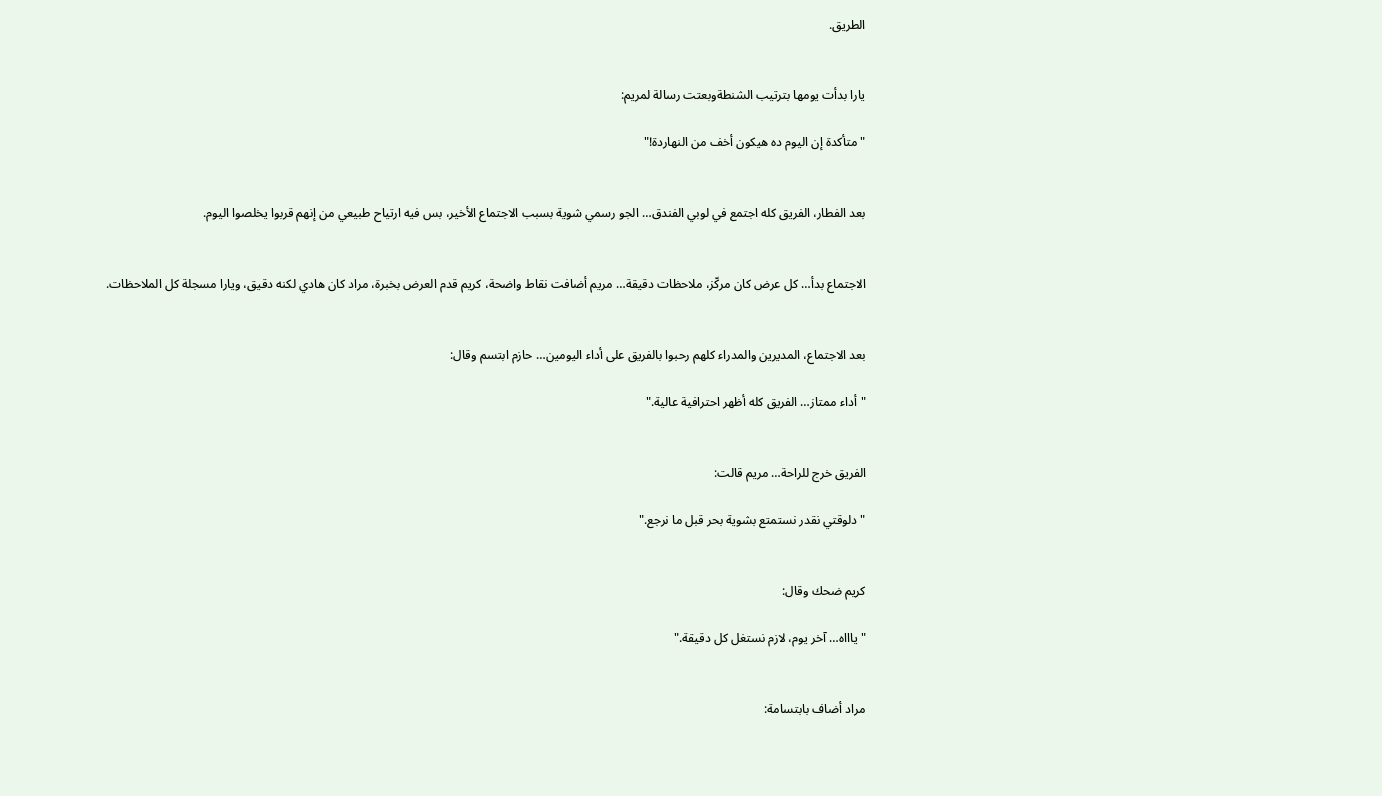الطريق.


يارا بدأت يومها بترتيب الشنطةوبعتت رسالة لمريم:

"متأكدة إن اليوم ده هيكون أخف من النهاردة!"


بعد الفطار، الفريق كله اجتمع في لوبي الفندق… الجو رسمي شوية بسبب الاجتماع الأخير، بس فيه ارتياح طبيعي من إنهم قربوا يخلصوا اليوم.


الاجتماع بدأ… كل عرض كان مركّز، ملاحظات دقيقة… مريم أضافت نقاط واضحة، كريم قدم العرض بخبرة، مراد كان هادي لكنه دقيق، ويارا مسجلة كل الملاحظات.


بعد الاجتماع، المديرين والمدراء كلهم رحبوا بالفريق على أداء اليومين… حازم ابتسم وقال:

"أداء ممتاز… الفريق كله أظهر احترافية عالية."


الفريق خرج للراحة… مريم قالت:

"دلوقتي نقدر نستمتع بشوية بحر قبل ما نرجع."


كريم ضحك وقال:

"ياااه… آخر يوم، لازم نستغل كل دقيقة."


مراد أضاف بابتسامة: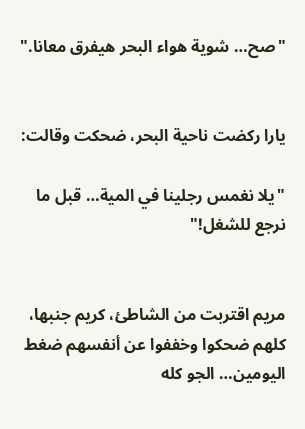"صح… شوية هواء البحر هيفرق معانا."


يارا ركضت ناحية البحر، ضحكت وقالت:

"يلا نغمس رجلينا في المية… قبل ما نرجع للشغل!"


مريم اقتربت من الشاطئ، كريم جنبها، كلهم ضحكوا وخففوا عن أنفسهم ضغط اليومين… الجو كله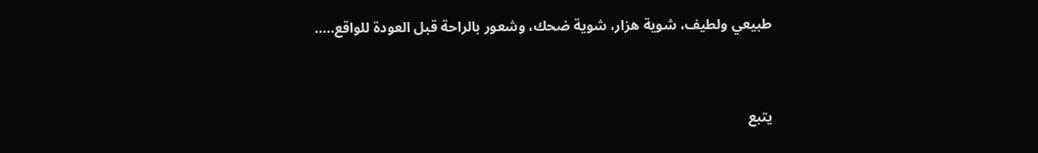طبيعي ولطيف، شوية هزار، شوية ضحك، وشعور بالراحة قبل العودة للواقع.....


يتبع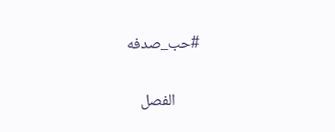#حب_صدفه

       الفصل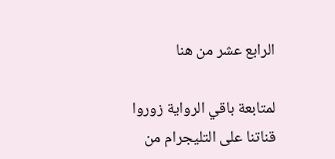الرابع عشر من هنا

لمتابعة باقي الرواية زوروا قناتنا على التليجرام من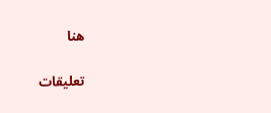هنا

تعليقات